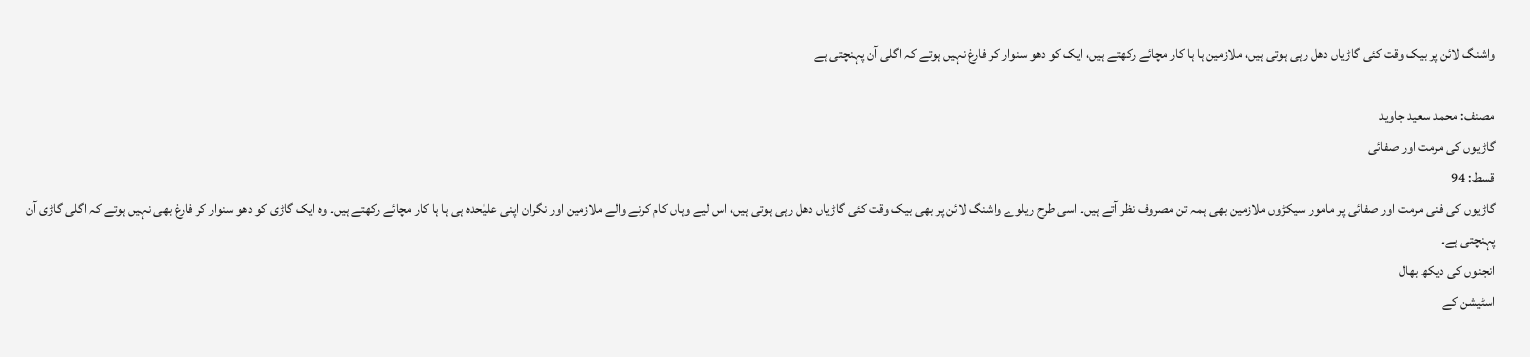واشنگ لائن پر بیک وقت کئی گاڑیاں دھل رہی ہوتی ہیں، ملازمین ہا ہا کار مچائے رکھتے ہیں، ایک کو دھو سنوار کر فارغ نہیں ہوتے کہ اگلی آن پہنچتی ہے

مصنف: محمد سعید جاوید
گاڑیوں کی مرمت اور صفائی
قسط: 94
گاڑیوں کی فنی مرمت اور صفائی پر مامور سیکڑوں ملازمین بھی ہمہ تن مصروف نظر آتے ہیں۔ اسی طرح ریلوے واشنگ لائن پر بھی بیک وقت کئی گاڑیاں دھل رہی ہوتی ہیں، اس لیے وہاں کام کرنے والے ملازمین اور نگران اپنی علیٰحدہ ہی ہا ہا کار مچائے رکھتے ہیں۔ وہ ایک گاڑی کو دھو سنوار کر فارغ بھی نہیں ہوتے کہ اگلی گاڑی آن پہنچتی ہے۔
انجنوں کی دیکھ بھال
اسٹیشن کے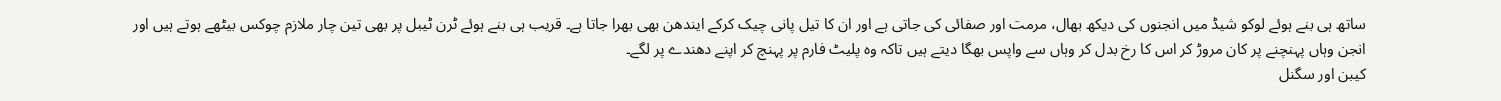ساتھ ہی بنے ہوئے لوکو شیڈ میں انجنوں کی دیکھ بھال، مرمت اور صفائی کی جاتی ہے اور ان کا تیل پانی چیک کرکے ایندھن بھی بھرا جاتا ہے۔ قریب ہی بنے ہوئے ٹرن ٹیبل پر بھی تین چار ملازم چوکس بیٹھے ہوتے ہیں اور انجن وہاں پہنچنے پر کان مروڑ کر اس کا رخ بدل کر وہاں سے واپس بھگا دیتے ہیں تاکہ وہ پلیٹ فارم پر پہنچ کر اپنے دھندے پر لگے۔
کیبن اور سگنل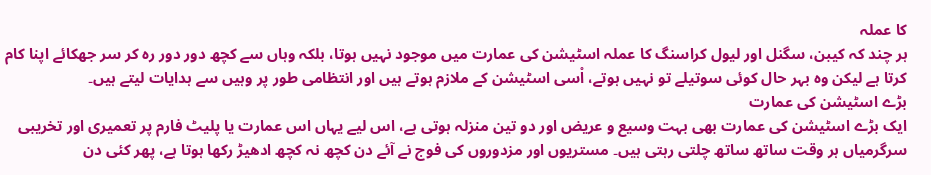کا عملہ
ہر چند کہ کیبن، سگنل اور لیول کراسنگ کا عملہ اسٹیشن کی عمارت میں موجود نہیں ہوتا، بلکہ وہاں سے کچھ دور دور رہ کر سر جھکائے اپنا کام کرتا ہے لیکن وہ بہر حال کوئی سوتیلے تو نہیں ہوتے، اْسی اسٹیشن کے ملازم ہوتے ہیں اور انتظامی طور پر وہیں سے ہدایات لیتے ہیں۔
بڑے اسٹیشن کی عمارت
ایک بڑے اسٹیشن کی عمارت بھی بہت وسیع و عریض اور دو تین منزلہ ہوتی ہے، اس لیے یہاں اس عمارت یا پلیٹ فارم پر تعمیری اور تخریبی سرگرمیاں ہر وقت ساتھ ساتھ چلتی رہتی ہیں۔ مستریوں اور مزدوروں کی فوج نے آئے دن کچھ نہ کچھ ادھیڑ رکھا ہوتا ہے، پھر کئی دن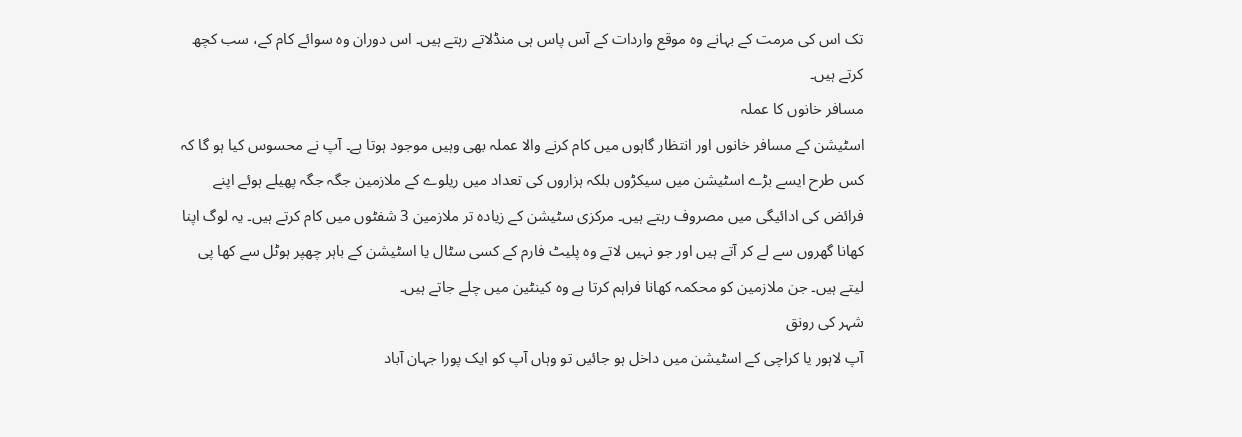تک اس کی مرمت کے بہانے وہ موقع واردات کے آس پاس ہی منڈلاتے رہتے ہیں۔ اس دوران وہ سوائے کام کے، سب کچھ کرتے ہیں۔
مسافر خانوں کا عملہ
اسٹیشن کے مسافر خانوں اور انتظار گاہوں میں کام کرنے والا عملہ بھی وہیں موجود ہوتا ہے۔ آپ نے محسوس کیا ہو گا کہ کس طرح ایسے بڑے اسٹیشن میں سیکڑوں بلکہ ہزاروں کی تعداد میں ریلوے کے ملازمین جگہ جگہ پھیلے ہوئے اپنے فرائض کی ادائیگی میں مصروف رہتے ہیں۔ مرکزی سٹیشن کے زیادہ تر ملازمین 3 شفٹوں میں کام کرتے ہیں۔ یہ لوگ اپنا کھانا گھروں سے لے کر آتے ہیں اور جو نہیں لاتے وہ پلیٹ فارم کے کسی سٹال یا اسٹیشن کے باہر چھپر ہوٹل سے کھا پی لیتے ہیں۔ جن ملازمین کو محکمہ کھانا فراہم کرتا ہے وہ کینٹین میں چلے جاتے ہیں۔
شہر کی رونق
آپ لاہور یا کراچی کے اسٹیشن میں داخل ہو جائیں تو وہاں آپ کو ایک پورا جہان آباد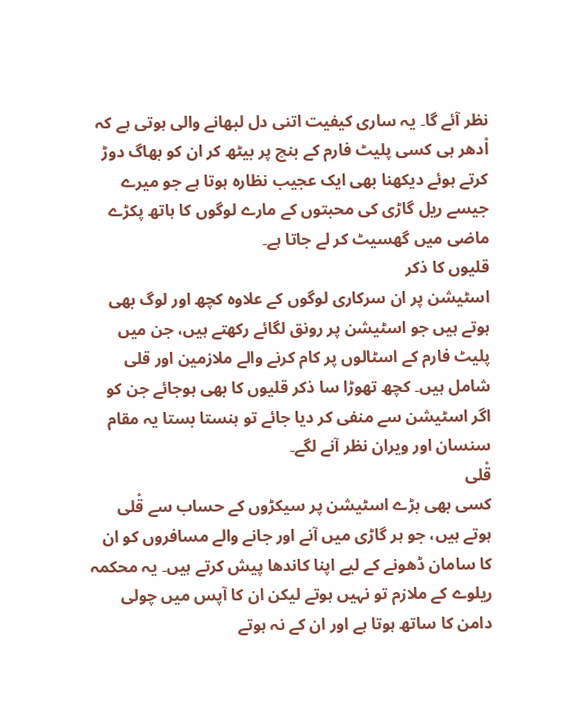نظر آئے گا۔ یہ ساری کیفیت اتنی دل لبھانے والی ہوتی ہے کہ اْدھر ہی کسی پلیٹ فارم کے بنچ پر بیٹھ کر ان کو بھاگ دوڑ کرتے ہوئے دیکھنا بھی ایک عجیب نظارہ ہوتا ہے جو میرے جیسے ریل گاڑی کی محبتوں کے مارے لوگوں کا ہاتھ پکڑے ماضی میں گھسیٹ کر لے جاتا ہے۔
قلیوں کا ذکر
اسٹیشن پر ان سرکاری لوگوں کے علاوہ کچھ اور لوگ بھی ہوتے ہیں جو اسٹیشن پر رونق لگائے رکھتے ہیں، جن میں پلیٹ فارم کے اسٹالوں پر کام کرنے والے ملازمین اور قلی شامل ہیں۔ کچھ تھوڑا سا ذکر قلیوں کا بھی ہوجائے جن کو اگر اسٹیشن سے منفی کر دیا جائے تو ہنستا بستا یہ مقام سنسان اور ویران نظر آنے لگے۔
قْلی
کسی بھی بڑے اسٹیشن پر سیکڑوں کے حساب سے قْلی ہوتے ہیں، جو ہر گاڑی میں آنے اور جانے والے مسافروں کو ان کا سامان ڈھونے کے لیے اپنا کاندھا پیش کرتے ہیں۔ یہ محکمہ ریلوے کے ملازم تو نہیں ہوتے لیکن ان کا آپس میں چولی دامن کا ساتھ ہوتا ہے اور ان کے نہ ہوتے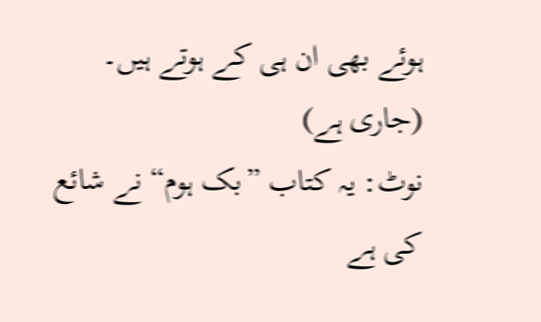ہوئے بھی ان ہی کے ہوتے ہیں۔
(جاری ہے)
نوٹ: یہ کتاب ”بک ہوم“ نے شائع کی ہے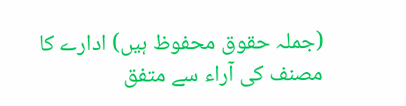(جملہ حقوق محفوظ ہیں) ادارے کا مصنف کی آراء سے متفق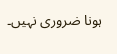ہونا ضروری نہیں۔